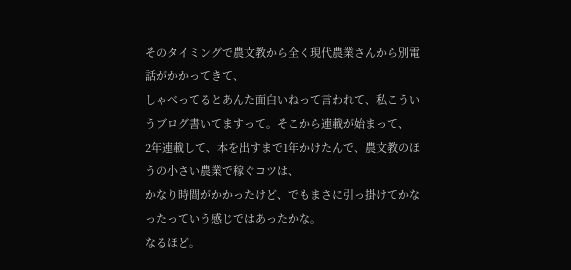そのタイミングで農文教から全く現代農業さんから別電話がかかってきて、
しゃべってるとあんた面白いねって言われて、私こういうブログ書いてますって。そこから連載が始まって、
2年連載して、本を出すまで1年かけたんで、農文教のほうの小さい農業で稼ぐコツは、
かなり時間がかかったけど、でもまさに引っ掛けてかなったっていう感じではあったかな。
なるほど。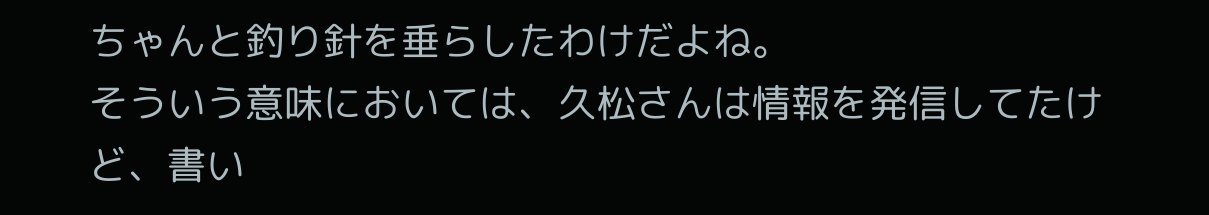ちゃんと釣り針を垂らしたわけだよね。
そういう意味においては、久松さんは情報を発信してたけど、書い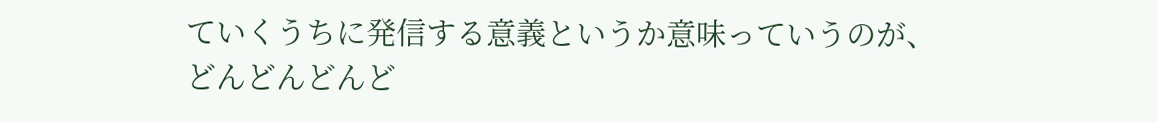ていくうちに発信する意義というか意味っていうのが、
どんどんどんど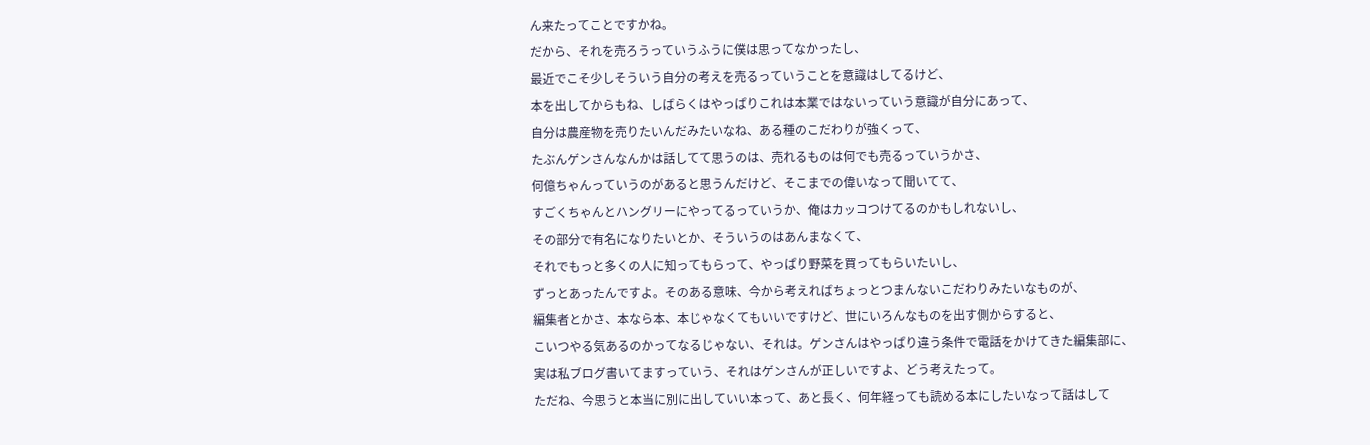ん来たってことですかね。
だから、それを売ろうっていうふうに僕は思ってなかったし、
最近でこそ少しそういう自分の考えを売るっていうことを意識はしてるけど、
本を出してからもね、しばらくはやっぱりこれは本業ではないっていう意識が自分にあって、
自分は農産物を売りたいんだみたいなね、ある種のこだわりが強くって、
たぶんゲンさんなんかは話してて思うのは、売れるものは何でも売るっていうかさ、
何億ちゃんっていうのがあると思うんだけど、そこまでの偉いなって聞いてて、
すごくちゃんとハングリーにやってるっていうか、俺はカッコつけてるのかもしれないし、
その部分で有名になりたいとか、そういうのはあんまなくて、
それでもっと多くの人に知ってもらって、やっぱり野菜を買ってもらいたいし、
ずっとあったんですよ。そのある意味、今から考えればちょっとつまんないこだわりみたいなものが、
編集者とかさ、本なら本、本じゃなくてもいいですけど、世にいろんなものを出す側からすると、
こいつやる気あるのかってなるじゃない、それは。ゲンさんはやっぱり違う条件で電話をかけてきた編集部に、
実は私ブログ書いてますっていう、それはゲンさんが正しいですよ、どう考えたって。
ただね、今思うと本当に別に出していい本って、あと長く、何年経っても読める本にしたいなって話はして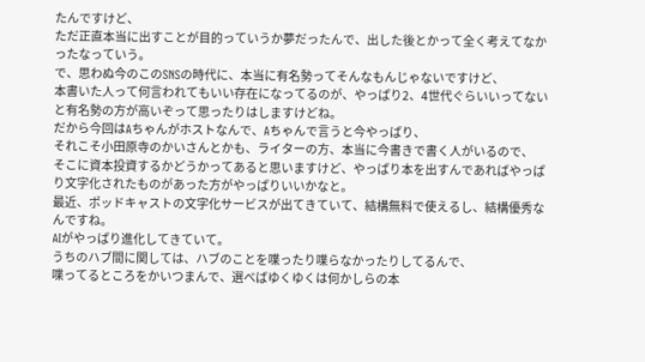たんですけど、
ただ正直本当に出すことが目的っていうか夢だったんで、出した後とかって全く考えてなかったなっていう。
で、思わぬ今のこのSNSの時代に、本当に有名勢ってそんなもんじゃないですけど、
本書いた人って何言われてもいい存在になってるのが、やっぱり2、4世代ぐらいいってないと有名勢の方が高いぞって思ったりはしますけどね。
だから今回はAちゃんがホストなんで、Aちゃんで言うと今やっぱり、
それこそ小田原寺のかいさんとかも、ライターの方、本当に今書きで書く人がいるので、
そこに資本投資するかどうかってあると思いますけど、やっぱり本を出すんであればやっぱり文字化されたものがあった方がやっぱりいいかなと。
最近、ポッドキャストの文字化サービスが出てきていて、結構無料で使えるし、結構優秀なんですね。
AIがやっぱり進化してきていて。
うちのハブ間に関しては、ハブのことを喋ったり喋らなかったりしてるんで、
喋ってるところをかいつまんで、選べばゆくゆくは何かしらの本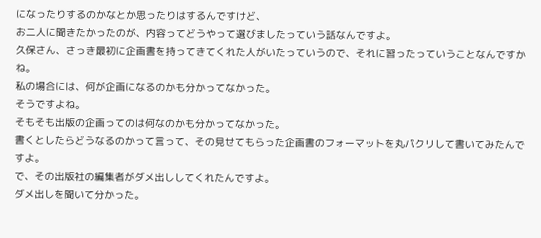になったりするのかなとか思ったりはするんですけど、
お二人に聞きたかったのが、内容ってどうやって選びましたっていう話なんですよ。
久保さん、さっき最初に企画書を持ってきてくれた人がいたっていうので、それに習ったっていうことなんですかね。
私の場合には、何が企画になるのかも分かってなかった。
そうですよね。
そもそも出版の企画ってのは何なのかも分かってなかった。
書くとしたらどうなるのかって言って、その見せてもらった企画書のフォーマットを丸パクリして書いてみたんですよ。
で、その出版社の編集者がダメ出ししてくれたんですよ。
ダメ出しを聞いて分かった。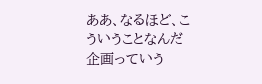ああ、なるほど、こういうことなんだ企画っていう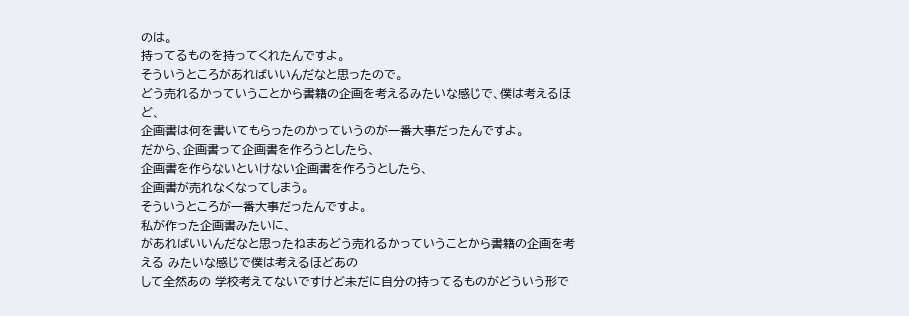のは。
持ってるものを持ってくれたんですよ。
そういうところがあればいいんだなと思ったので。
どう売れるかっていうことから書籍の企画を考えるみたいな感じで、僕は考えるほど、
企画書は何を書いてもらったのかっていうのが一番大事だったんですよ。
だから、企画書って企画書を作ろうとしたら、
企画書を作らないといけない企画書を作ろうとしたら、
企画書が売れなくなってしまう。
そういうところが一番大事だったんですよ。
私が作った企画書みたいに、
があればいいんだなと思ったねまあどう売れるかっていうことから書籍の企画を考える みたいな感じで僕は考えるほどあの
して全然あの 学校考えてないですけど未だに自分の持ってるものがどういう形で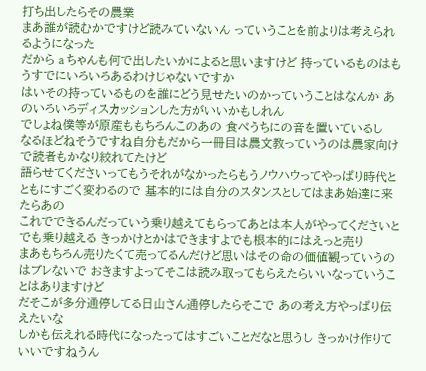打ち出したらその農業
まあ誰が読むかですけど読みていないん っていうことを前よりは考えられるようになった
だから a ちゃんも何で出したいかによると思いますけど 持っているものはもうすでにいろいろあるわけじゃないですか
はいその持っているものを誰にどう見せたいのかっていうことはなんか あのいろいろディスカッションした方がいいかもしれん
でしょね僕等が原産ももちろんこのあの 食べうちにの音を置いているし
なるほどねそうですね自分もだから一冊目は農文教っていうのは農家向け で読者もかなり絞れてたけど
語らせてくださいってもうそれがなかったらもうノウハウってやっぱり時代とともにすごく変わるので 基本的には自分のスタンスとしてはまあ始達に来たらあの
これでできるんだっていう乗り越えてもらってあとは本人がやってくださいとでも乗り越える きっかけとかはできますよでも根本的にはえっと売り
まあもちろん売りたくて売ってるんだけど思いはその命の価値観っていうのはブレないで おきますよってそこは読み取ってもらえたらいいなっていうことはありますけど
だそこが多分通停してる日山さん通停したらそこで あの考え方やっぱり伝えたいな
しかも伝えれる時代になったってはすごいことだなと思うし きっかけ作りていいですねうん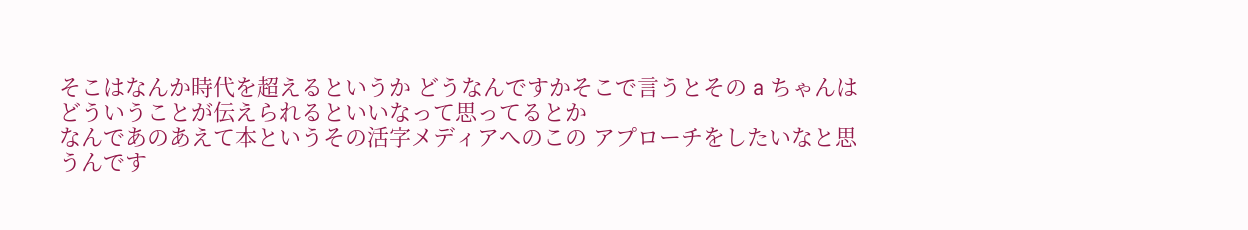そこはなんか時代を超えるというか どうなんですかそこで言うとその a ちゃんはどういうことが伝えられるといいなって思ってるとか
なんであのあえて本というその活字メディアへのこの アプローチをしたいなと思うんです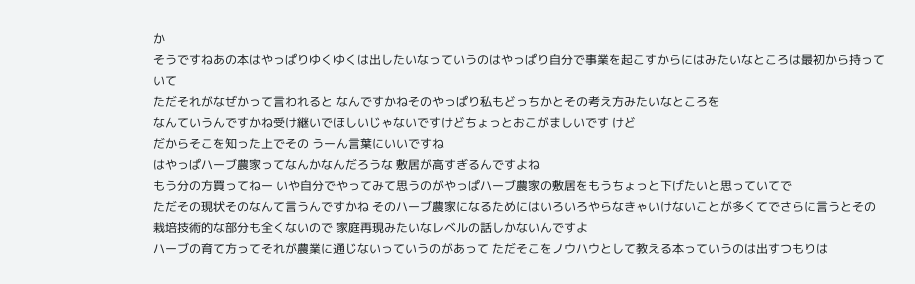か
そうですねあの本はやっぱりゆくゆくは出したいなっていうのはやっぱり自分で事業を起こすからにはみたいなところは最初から持っていて
ただそれがなぜかって言われると なんですかねそのやっぱり私もどっちかとその考え方みたいなところを
なんていうんですかね受け継いでほしいじゃないですけどちょっとおこがましいです けど
だからそこを知った上でその うーん言葉にいいですね
はやっぱハーブ農家ってなんかなんだろうな 敷居が高すぎるんですよね
もう分の方買ってねー いや自分でやってみて思うのがやっぱハーブ農家の敷居をもうちょっと下げたいと思っていてで
ただその現状そのなんて言うんですかね そのハーブ農家になるためにはいろいろやらなきゃいけないことが多くてでさらに言うとその
栽培技術的な部分も全くないので 家庭再現みたいなレベルの話しかないんですよ
ハーブの育て方ってそれが農業に通じないっていうのがあって ただそこをノウハウとして教える本っていうのは出すつもりは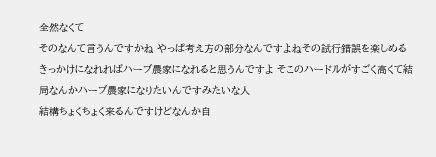全然なくて
そのなんて言うんですかね やっぱ考え方の部分なんですよねその試行錯誤を楽しめる
きっかけになれればハーブ農家になれると思うんですよ そこのハードルがすごく高くて結局なんかハーブ農家になりたいんですみたいな人
結構ちょくちょく来るんですけどなんか自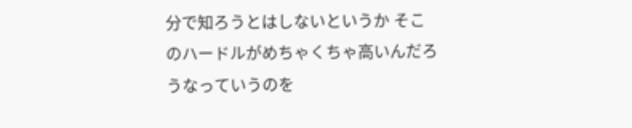分で知ろうとはしないというか そこのハードルがめちゃくちゃ高いんだろうなっていうのを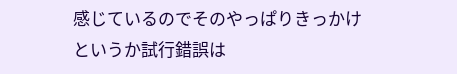感じているのでそのやっぱりきっかけ
というか試行錯誤は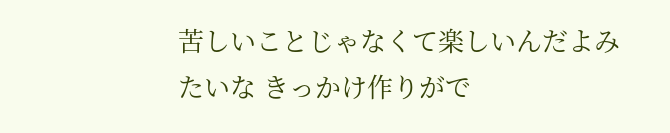苦しいことじゃなくて楽しいんだよみたいな きっかけ作りがで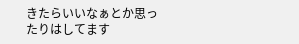きたらいいなぁとか思ったりはしてます